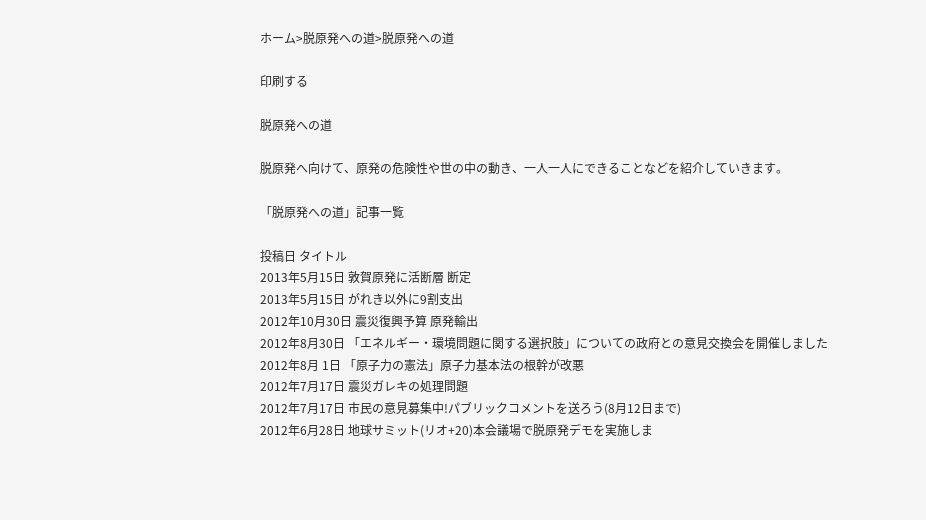ホーム>脱原発への道>脱原発への道

印刷する

脱原発への道

脱原発へ向けて、原発の危険性や世の中の動き、一人一人にできることなどを紹介していきます。

「脱原発への道」記事一覧

投稿日 タイトル
2013年5月15日 敦賀原発に活断層 断定
2013年5月15日 がれき以外に9割支出
2012年10月30日 震災復興予算 原発輸出
2012年8月30日 「エネルギー・環境問題に関する選択肢」についての政府との意見交換会を開催しました
2012年8月 1日 「原子力の憲法」原子力基本法の根幹が改悪
2012年7月17日 震災ガレキの処理問題
2012年7月17日 市民の意見募集中!パブリックコメントを送ろう(8月12日まで)
2012年6月28日 地球サミット(リオ+20)本会議場で脱原発デモを実施しま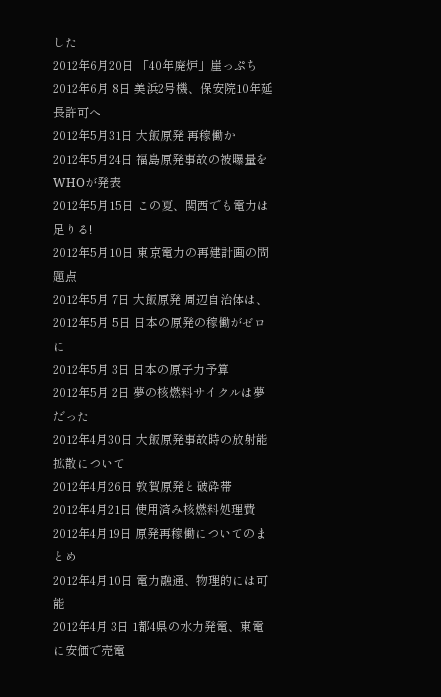した
2012年6月20日 「40年廃炉」崖っぷち
2012年6月 8日 美浜2号機、保安院10年延長許可へ
2012年5月31日 大飯原発 再稼働か
2012年5月24日 福島原発事故の被曝量をWHOが発表
2012年5月15日 この夏、関西でも電力は足りる!
2012年5月10日 東京電力の再建計画の問題点
2012年5月 7日 大飯原発 周辺自治体は、
2012年5月 5日 日本の原発の稼働がゼロに
2012年5月 3日 日本の原子力予算
2012年5月 2日 夢の核燃料サイクルは夢だった
2012年4月30日 大飯原発事故時の放射能拡散について
2012年4月26日 敦賀原発と破砕帯
2012年4月21日 使用済み核燃料処理費
2012年4月19日 原発再稼働についてのまとめ
2012年4月10日 電力融通、物理的には可能
2012年4月 3日 1都4県の水力発電、東電に安価で売電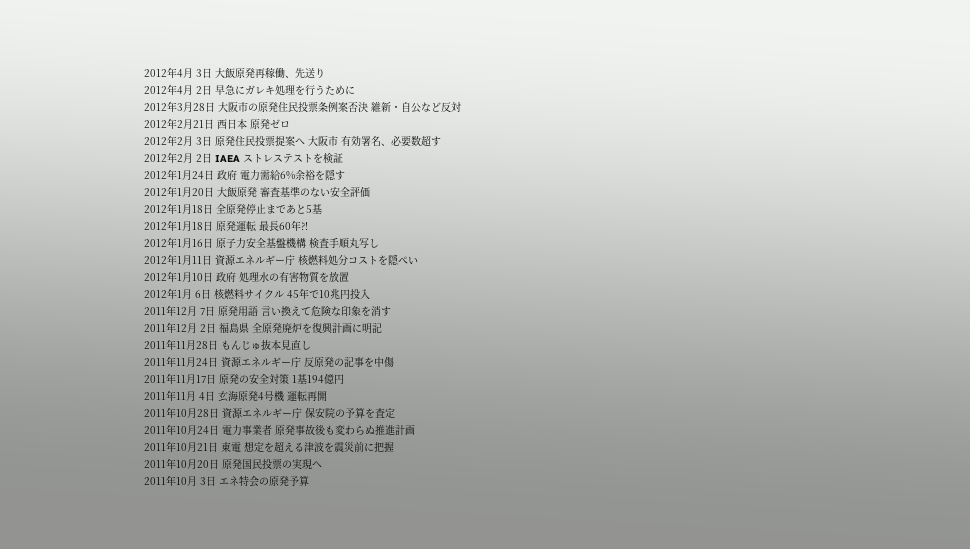2012年4月 3日 大飯原発再稼働、先送り
2012年4月 2日 早急にガレキ処理を行うために
2012年3月28日 大阪市の原発住民投票条例案否決 維新・自公など反対
2012年2月21日 西日本 原発ゼロ
2012年2月 3日 原発住民投票提案へ 大阪市 有効署名、必要数超す
2012年2月 2日 IAEA ストレステストを検証
2012年1月24日 政府 電力需給6%余裕を隠す
2012年1月20日 大飯原発 審査基準のない安全評価
2012年1月18日 全原発停止まであと5基
2012年1月18日 原発運転 最長60年?!
2012年1月16日 原子力安全基盤機構 検査手順丸写し
2012年1月11日 資源エネルギー庁 核燃料処分コストを隠ぺい
2012年1月10日 政府 処理水の有害物質を放置
2012年1月 6日 核燃料サイクル 45年で10兆円投入
2011年12月 7日 原発用語 言い換えて危険な印象を消す
2011年12月 2日 福島県 全原発廃炉を復興計画に明記
2011年11月28日 もんじゅ抜本見直し
2011年11月24日 資源エネルギー庁 反原発の記事を中傷
2011年11月17日 原発の安全対策 1基194億円
2011年11月 4日 玄海原発4号機 運転再開
2011年10月28日 資源エネルギー庁 保安院の予算を査定
2011年10月24日 電力事業者 原発事故後も変わらぬ推進計画
2011年10月21日 東電 想定を超える津波を震災前に把握
2011年10月20日 原発国民投票の実現へ
2011年10月 3日 エネ特会の原発予算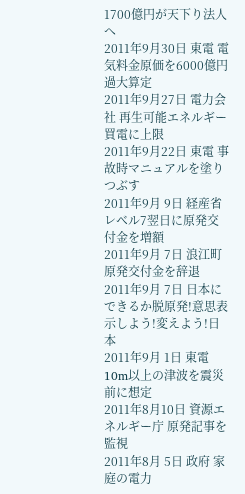1700億円が天下り法人へ
2011年9月30日 東電 電気料金原価を6000億円過大算定
2011年9月27日 電力会社 再生可能エネルギー買電に上限
2011年9月22日 東電 事故時マニュアルを塗りつぶす
2011年9月 9日 経産省 レベル7翌日に原発交付金を増額
2011年9月 7日 浪江町 原発交付金を辞退
2011年9月 7日 日本にできるか脱原発!意思表示しよう!変えよう!日本
2011年9月 1日 東電 10m以上の津波を震災前に想定
2011年8月10日 資源エネルギー庁 原発記事を監視
2011年8月 5日 政府 家庭の電力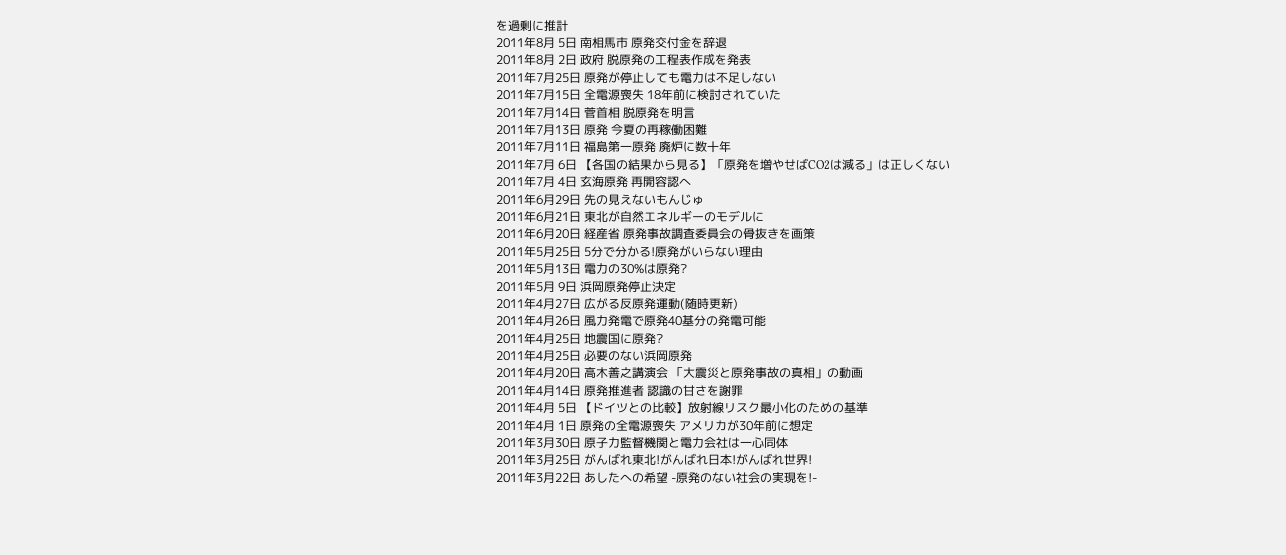を過剰に推計
2011年8月 5日 南相馬市 原発交付金を辞退
2011年8月 2日 政府 脱原発の工程表作成を発表
2011年7月25日 原発が停止しても電力は不足しない
2011年7月15日 全電源喪失 18年前に検討されていた
2011年7月14日 菅首相 脱原発を明言
2011年7月13日 原発 今夏の再稼働困難
2011年7月11日 福島第一原発 廃炉に数十年
2011年7月 6日 【各国の結果から見る】「原発を増やせばCO2は減る」は正しくない
2011年7月 4日 玄海原発 再開容認へ
2011年6月29日 先の見えないもんじゅ
2011年6月21日 東北が自然エネルギーのモデルに
2011年6月20日 経産省 原発事故調査委員会の骨抜きを画策
2011年5月25日 5分で分かる!原発がいらない理由
2011年5月13日 電力の30%は原発?
2011年5月 9日 浜岡原発停止決定
2011年4月27日 広がる反原発運動(随時更新)
2011年4月26日 風力発電で原発40基分の発電可能
2011年4月25日 地震国に原発?
2011年4月25日 必要のない浜岡原発
2011年4月20日 高木善之講演会 「大震災と原発事故の真相」の動画
2011年4月14日 原発推進者 認識の甘さを謝罪
2011年4月 5日 【ドイツとの比較】放射線リスク最小化のための基準
2011年4月 1日 原発の全電源喪失 アメリカが30年前に想定
2011年3月30日 原子力監督機関と電力会社は一心同体
2011年3月25日 がんばれ東北!がんばれ日本!がんばれ世界!
2011年3月22日 あしたへの希望 -原発のない社会の実現を!-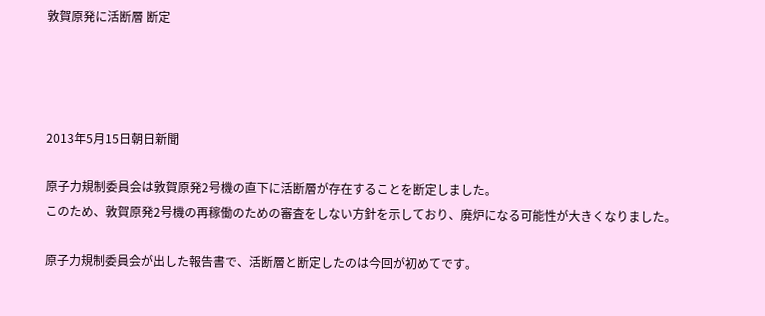敦賀原発に活断層 断定




2013年5月15日朝日新聞

原子力規制委員会は敦賀原発2号機の直下に活断層が存在することを断定しました。
このため、敦賀原発2号機の再稼働のための審査をしない方針を示しており、廃炉になる可能性が大きくなりました。

原子力規制委員会が出した報告書で、活断層と断定したのは今回が初めてです。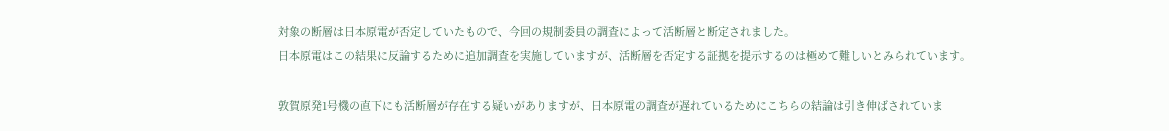対象の断層は日本原電が否定していたもので、今回の規制委員の調査によって活断層と断定されました。
日本原電はこの結果に反論するために追加調査を実施していますが、活断層を否定する証拠を提示するのは極めて難しいとみられています。

敦賀原発1号機の直下にも活断層が存在する疑いがありますが、日本原電の調査が遅れているためにこちらの結論は引き伸ばされていま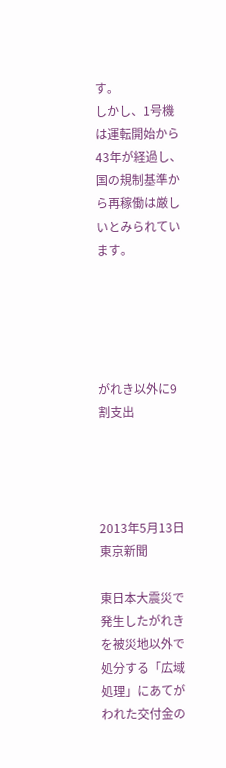す。
しかし、1号機は運転開始から43年が経過し、国の規制基準から再稼働は厳しいとみられています。





がれき以外に9割支出




2013年5月13日東京新聞

東日本大震災で発生したがれきを被災地以外で処分する「広域処理」にあてがわれた交付金の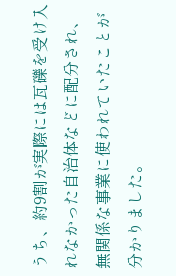うち、約9割が実際には瓦礫を受け入れなかった自治体などに配分され、無関係な事業に使われていたことが分かりました。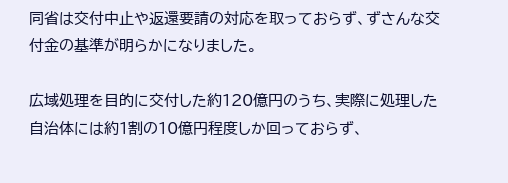同省は交付中止や返還要請の対応を取っておらず、ずさんな交付金の基準が明らかになりました。

広域処理を目的に交付した約120億円のうち、実際に処理した自治体には約1割の10億円程度しか回っておらず、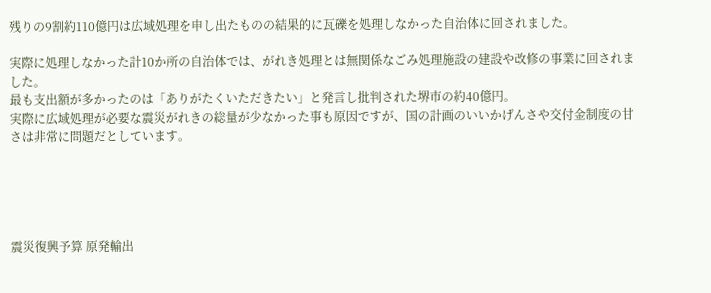残りの9割約110億円は広域処理を申し出たものの結果的に瓦礫を処理しなかった自治体に回されました。

実際に処理しなかった計10か所の自治体では、がれき処理とは無関係なごみ処理施設の建設や改修の事業に回されました。
最も支出額が多かったのは「ありがたくいただきたい」と発言し批判された堺市の約40億円。
実際に広域処理が必要な震災がれきの総量が少なかった事も原因ですが、国の計画のいいかげんさや交付金制度の甘さは非常に問題だとしています。





震災復興予算 原発輸出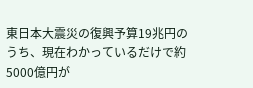東日本大震災の復興予算19兆円のうち、現在わかっているだけで約5000億円が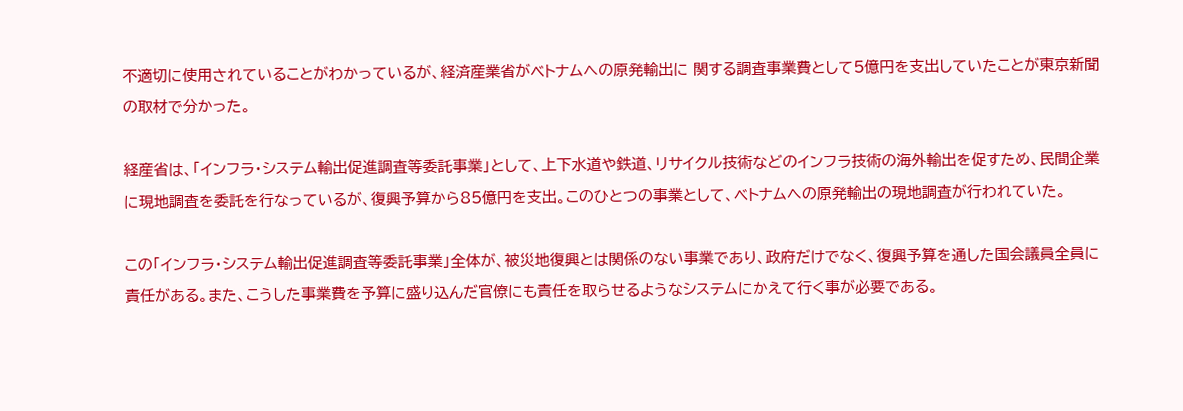不適切に使用されていることがわかっているが、経済産業省がベトナムへの原発輸出に 関する調査事業費として5億円を支出していたことが東京新聞の取材で分かった。

経産省は、「インフラ・システム輸出促進調査等委託事業」として、上下水道や鉄道、リサイクル技術などのインフラ技術の海外輸出を促すため、民間企業に現地調査を委託を行なっているが、復興予算から85億円を支出。このひとつの事業として、ベトナムへの原発輸出の現地調査が行われていた。

この「インフラ・システム輸出促進調査等委託事業」全体が、被災地復興とは関係のない事業であり、政府だけでなく、復興予算を通した国会議員全員に責任がある。また、こうした事業費を予算に盛り込んだ官僚にも責任を取らせるようなシステムにかえて行く事が必要である。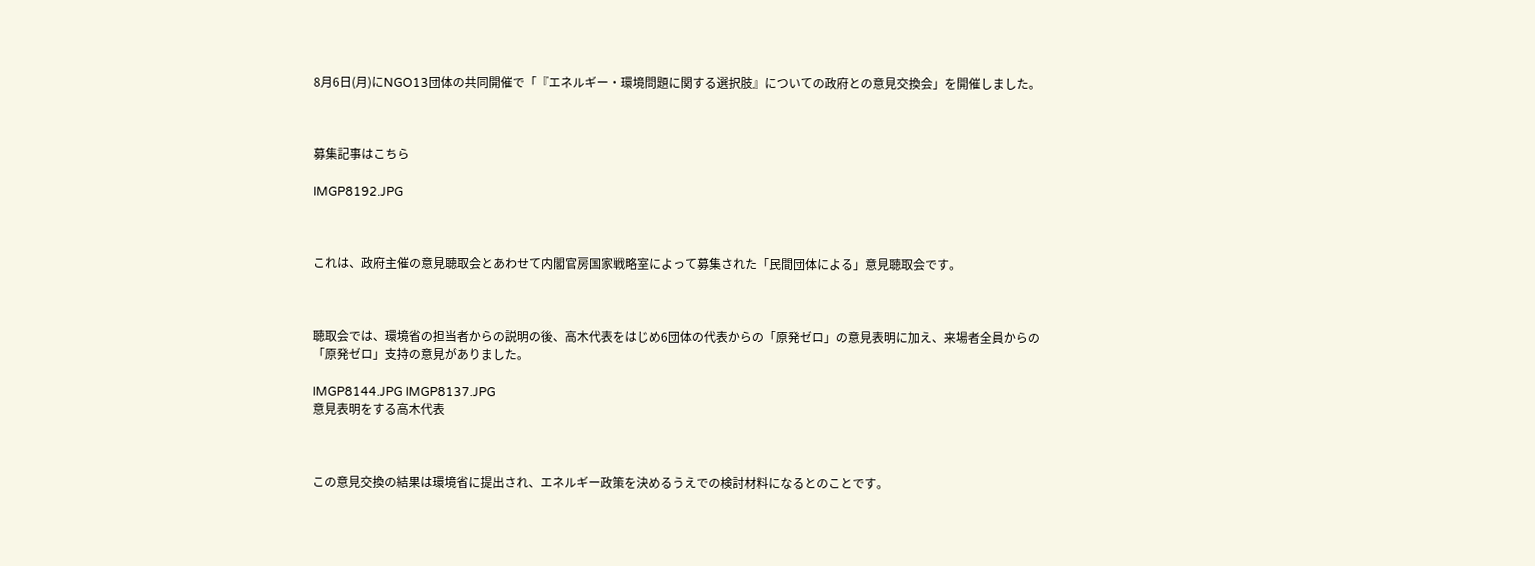8月6日(月)にNGO13団体の共同開催で「『エネルギー・環境問題に関する選択肢』についての政府との意見交換会」を開催しました。



募集記事はこちら

IMGP8192.JPG



これは、政府主催の意見聴取会とあわせて内閣官房国家戦略室によって募集された「民間団体による」意見聴取会です。



聴取会では、環境省の担当者からの説明の後、高木代表をはじめ6団体の代表からの「原発ゼロ」の意見表明に加え、来場者全員からの「原発ゼロ」支持の意見がありました。

IMGP8144.JPG IMGP8137.JPG
意見表明をする高木代表



この意見交換の結果は環境省に提出され、エネルギー政策を決めるうえでの検討材料になるとのことです。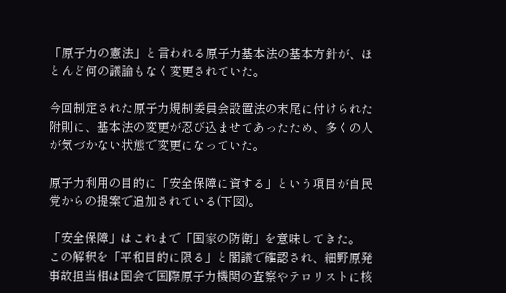「原子力の憲法」と言われる原子力基本法の基本方針が、ほとんど何の議論もなく変更されていた。

今回制定された原子力規制委員会設置法の末尾に付けられた附則に、基本法の変更が忍び込ませてあったため、多くの人が気づかない状態で変更になっていた。

原子力利用の目的に「安全保障に資する」という項目が自民党からの提案で追加されている(下図)。

「安全保障」はこれまで「国家の防衛」を意味してきた。
この解釈を「平和目的に限る」と閣議で確認され、細野原発事故担当相は国会で国際原子力機関の査察やテロリストに核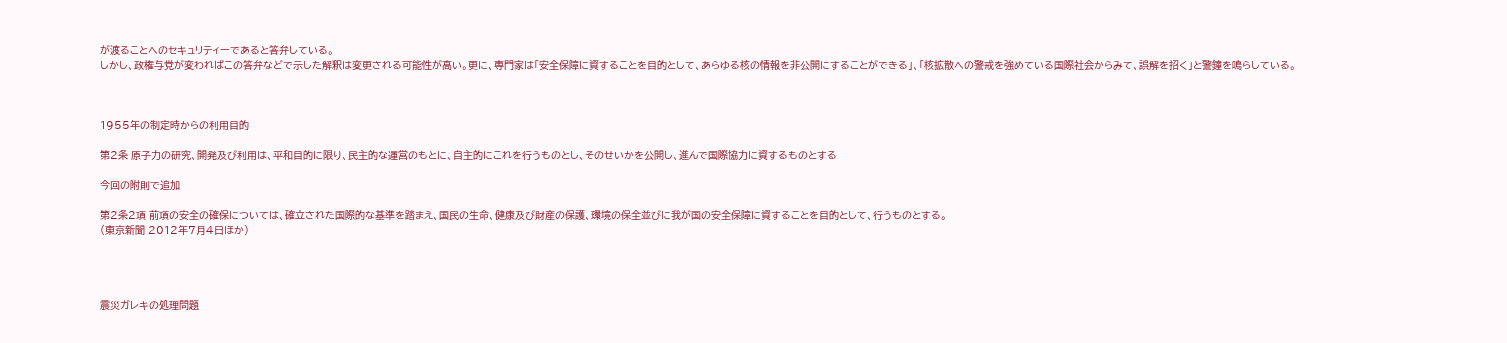が渡ることへのセキュリティーであると答弁している。
しかし、政権与党が変わればこの答弁などで示した解釈は変更される可能性が高い。更に、専門家は「安全保障に資することを目的として、あらゆる核の情報を非公開にすることができる」、「核拡散への警戒を強めている国際社会からみて、誤解を招く」と警鐘を鳴らしている。



1955年の制定時からの利用目的

第2条 原子力の研究、開発及び利用は、平和目的に限り、民主的な運営のもとに、自主的にこれを行うものとし、そのせいかを公開し、進んで国際協力に資するものとする

今回の附則で追加

第2条2項 前項の安全の確保については、確立された国際的な基準を踏まえ、国民の生命、健康及び財産の保護、環境の保全並びに我が国の安全保障に資することを目的として、行うものとする。
(東京新聞 2012年7月4日ほか)




震災ガレキの処理問題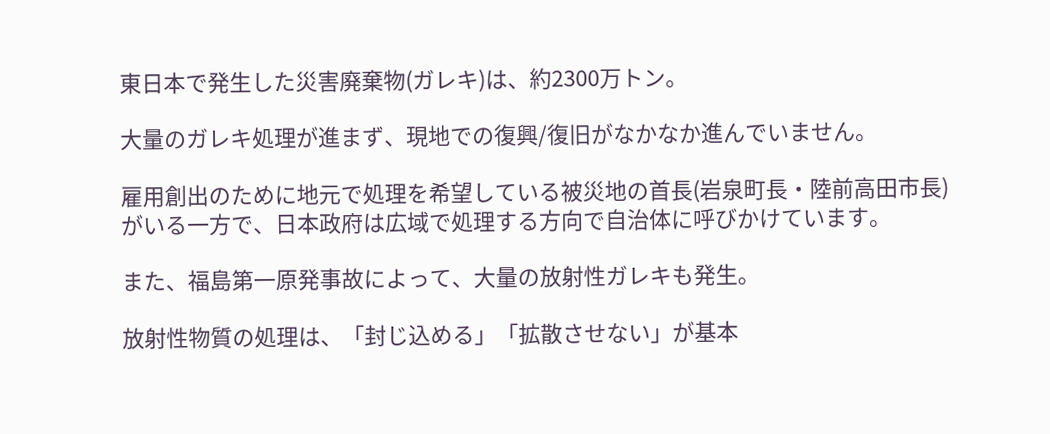東日本で発生した災害廃棄物(ガレキ)は、約2300万トン。

大量のガレキ処理が進まず、現地での復興/復旧がなかなか進んでいません。

雇用創出のために地元で処理を希望している被災地の首長(岩泉町長・陸前高田市長)がいる一方で、日本政府は広域で処理する方向で自治体に呼びかけています。

また、福島第一原発事故によって、大量の放射性ガレキも発生。

放射性物質の処理は、「封じ込める」「拡散させない」が基本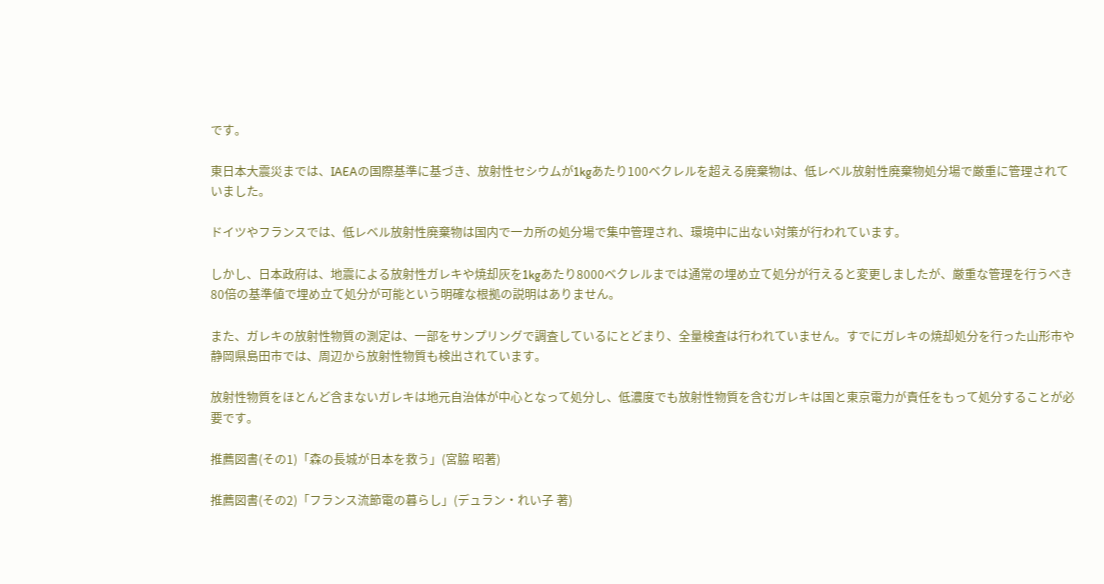です。

東日本大震災までは、IAEAの国際基準に基づき、放射性セシウムが1kgあたり100ベクレルを超える廃棄物は、低レベル放射性廃棄物処分場で厳重に管理されていました。

ドイツやフランスでは、低レベル放射性廃棄物は国内で一カ所の処分場で集中管理され、環境中に出ない対策が行われています。

しかし、日本政府は、地震による放射性ガレキや焼却灰を1kgあたり8000ベクレルまでは通常の埋め立て処分が行えると変更しましたが、厳重な管理を行うべき80倍の基準値で埋め立て処分が可能という明確な根拠の説明はありません。

また、ガレキの放射性物質の測定は、一部をサンプリングで調査しているにとどまり、全量検査は行われていません。すでにガレキの焼却処分を行った山形市や静岡県島田市では、周辺から放射性物質も検出されています。

放射性物質をほとんど含まないガレキは地元自治体が中心となって処分し、低濃度でも放射性物質を含むガレキは国と東京電力が責任をもって処分することが必要です。

推薦図書(その1)「森の長城が日本を救う」(宮脇 昭著)

推薦図書(その2)「フランス流節電の暮らし」(デュラン・れい子 著)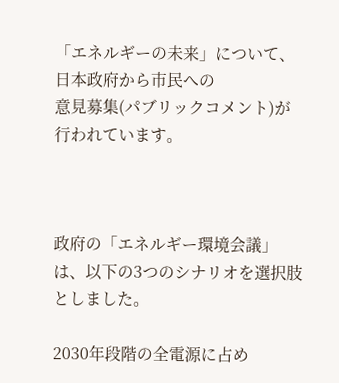「エネルギーの未来」について、日本政府から市民への
意見募集(パブリックコメント)が行われています。



政府の「エネルギー環境会議」は、以下の3つのシナリオを選択肢としました。

2030年段階の全電源に占め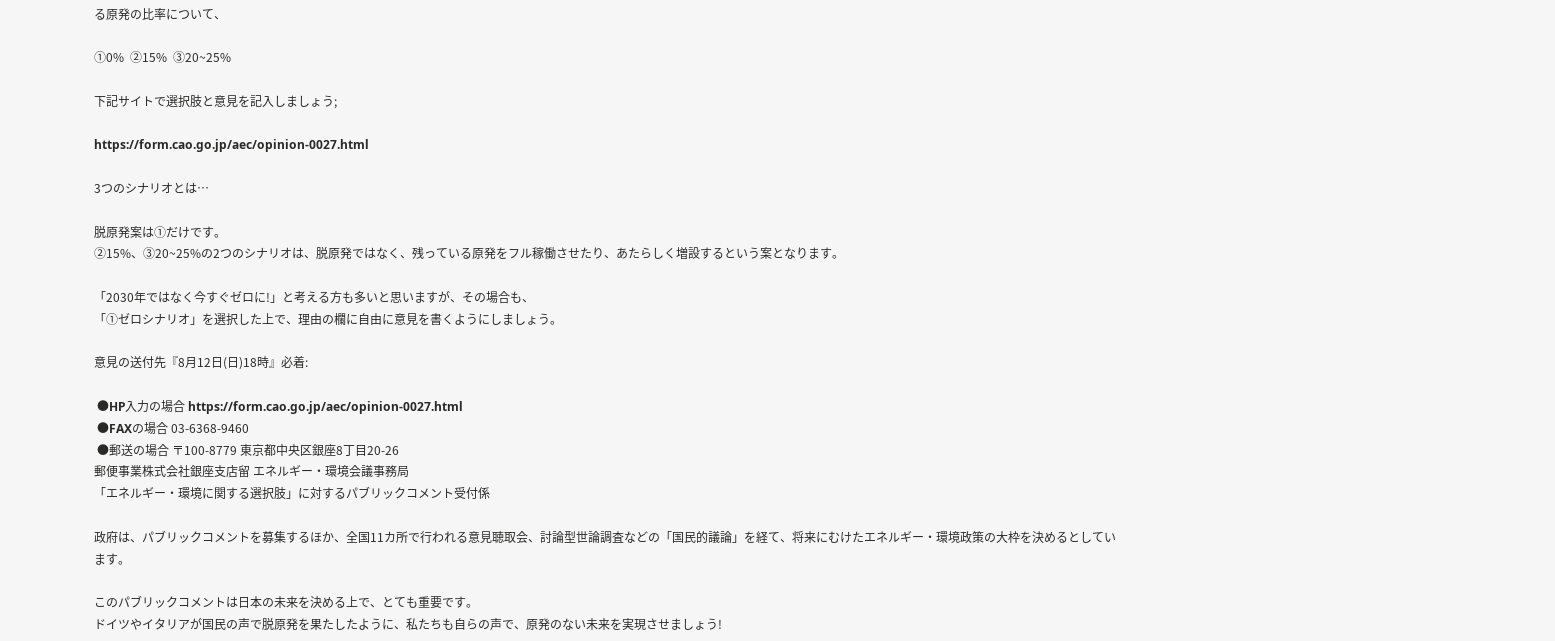る原発の比率について、

①0%  ②15%  ③20~25%

下記サイトで選択肢と意見を記入しましょう;

https://form.cao.go.jp/aec/opinion-0027.html

3つのシナリオとは…

脱原発案は①だけです。
②15%、③20~25%の2つのシナリオは、脱原発ではなく、残っている原発をフル稼働させたり、あたらしく増設するという案となります。

「2030年ではなく今すぐゼロに!」と考える方も多いと思いますが、その場合も、
「①ゼロシナリオ」を選択した上で、理由の欄に自由に意見を書くようにしましょう。

意見の送付先『8月12日(日)18時』必着:

 ●HP入力の場合 https://form.cao.go.jp/aec/opinion-0027.html
 ●FAXの場合 03-6368-9460
 ●郵送の場合 〒100-8779 東京都中央区銀座8丁目20-26
郵便事業株式会社銀座支店留 エネルギー・環境会議事務局
「エネルギー・環境に関する選択肢」に対するパブリックコメント受付係

政府は、パブリックコメントを募集するほか、全国11カ所で行われる意見聴取会、討論型世論調査などの「国民的議論」を経て、将来にむけたエネルギー・環境政策の大枠を決めるとしています。

このパブリックコメントは日本の未来を決める上で、とても重要です。
ドイツやイタリアが国民の声で脱原発を果たしたように、私たちも自らの声で、原発のない未来を実現させましょう!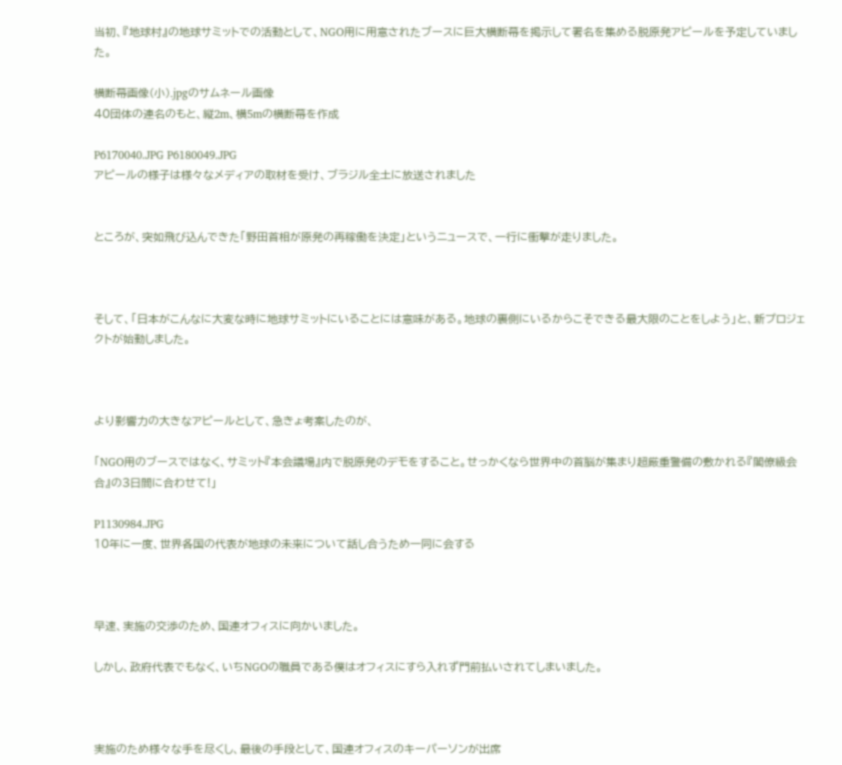当初、『地球村』の地球サミットでの活動として、NGO用に用意されたブースに巨大横断幕を掲示して署名を集める脱原発アピールを予定していました。

横断幕画像(小).jpgのサムネール画像
40団体の連名のもと、縦2m、横5mの横断幕を作成

P6170040.JPG P6180049.JPG
アピールの様子は様々なメディアの取材を受け、ブラジル全土に放送されました


ところが、突如飛び込んできた「野田首相が原発の再稼働を決定」というニュースで、一行に衝撃が走りました。



そして、「日本がこんなに大変な時に地球サミットにいることには意味がある。地球の裏側にいるからこそできる最大限のことをしよう」と、新プロジェクトが始動しました。



より影響力の大きなアピールとして、急きょ考案したのが、

「NGO用のブースではなく、サミット『本会議場』内で脱原発のデモをすること。せっかくなら世界中の首脳が集まり超厳重警備の敷かれる『閣僚級会合』の3日間に合わせて!」

P1130984.JPG
10年に一度、世界各国の代表が地球の未来について話し合うため一同に会する



早速、実施の交渉のため、国連オフィスに向かいました。

しかし、政府代表でもなく、いちNGOの職員である僕はオフィスにすら入れず門前払いされてしまいました。



実施のため様々な手を尽くし、最後の手段として、国連オフィスのキーパーソンが出席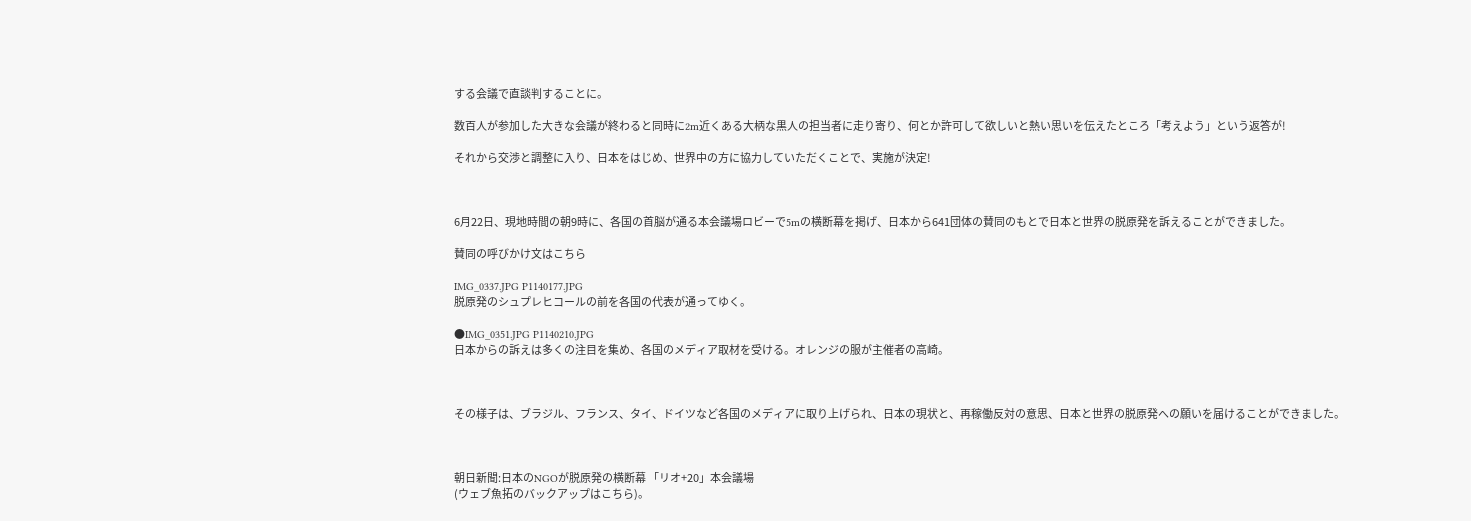する会議で直談判することに。

数百人が参加した大きな会議が終わると同時に2m近くある大柄な黒人の担当者に走り寄り、何とか許可して欲しいと熱い思いを伝えたところ「考えよう」という返答が!

それから交渉と調整に入り、日本をはじめ、世界中の方に協力していただくことで、実施が決定!



6月22日、現地時間の朝9時に、各国の首脳が通る本会議場ロビーで5mの横断幕を掲げ、日本から641団体の賛同のもとで日本と世界の脱原発を訴えることができました。

賛同の呼びかけ文はこちら

IMG_0337.JPG P1140177.JPG
脱原発のシュプレヒコールの前を各国の代表が通ってゆく。

●IMG_0351.JPG P1140210.JPG
日本からの訴えは多くの注目を集め、各国のメディア取材を受ける。オレンジの服が主催者の高崎。



その様子は、ブラジル、フランス、タイ、ドイツなど各国のメディアに取り上げられ、日本の現状と、再稼働反対の意思、日本と世界の脱原発への願いを届けることができました。



朝日新聞:日本のNGOが脱原発の横断幕 「リオ+20」本会議場
(ウェブ魚拓のバックアップはこちら)。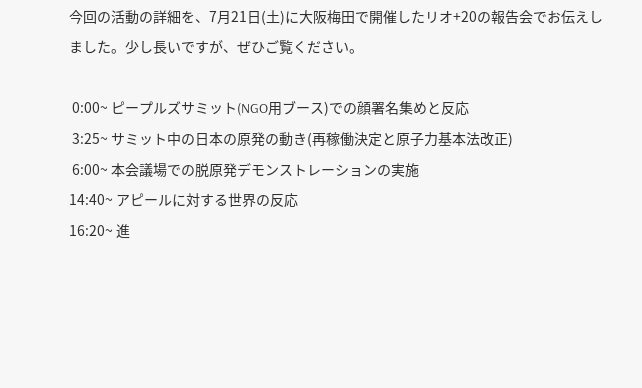今回の活動の詳細を、7月21日(土)に大阪梅田で開催したリオ+20の報告会でお伝えしました。少し長いですが、ぜひご覧ください。

 0:00~ ピープルズサミット(NGO用ブース)での顔署名集めと反応
 3:25~ サミット中の日本の原発の動き(再稼働決定と原子力基本法改正)
 6:00~ 本会議場での脱原発デモンストレーションの実施
14:40~ アピールに対する世界の反応
16:20~ 進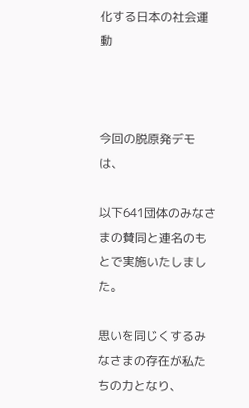化する日本の社会運動



今回の脱原発デモは、

以下641団体のみなさまの賛同と連名のもとで実施いたしました。

思いを同じくするみなさまの存在が私たちの力となり、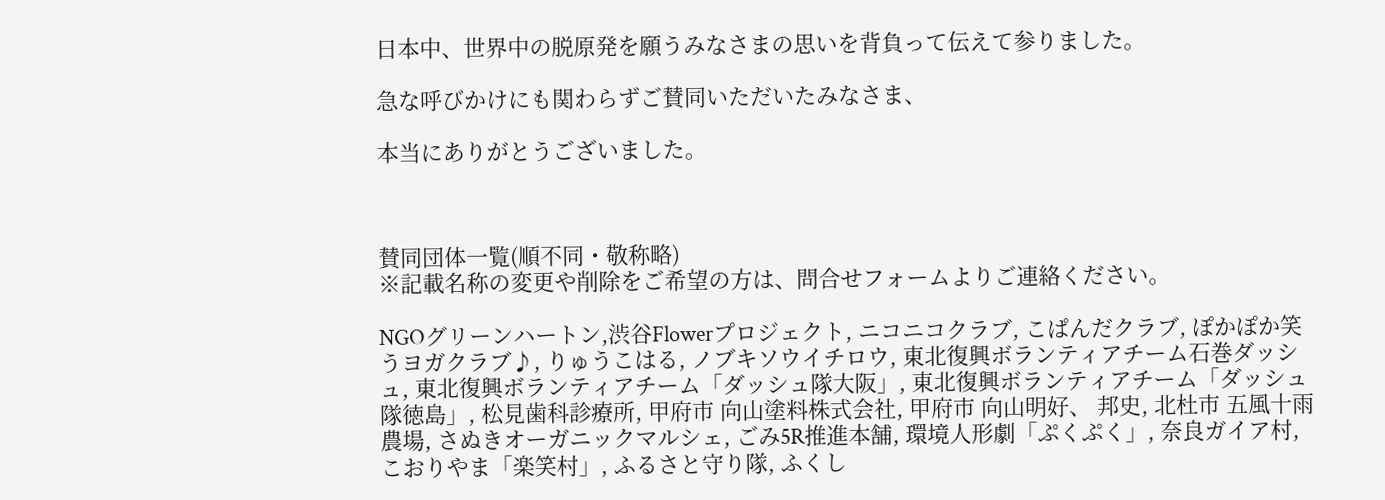日本中、世界中の脱原発を願うみなさまの思いを背負って伝えて参りました。

急な呼びかけにも関わらずご賛同いただいたみなさま、

本当にありがとうございました。



賛同団体一覧(順不同・敬称略)
※記載名称の変更や削除をご希望の方は、問合せフォームよりご連絡ください。

NGOグリーンハートン,渋谷Flowerプロジェクト, ニコニコクラブ, こぱんだクラブ, ぽかぽか笑うヨガクラブ♪, りゅうこはる, ノブキソウイチロウ, 東北復興ボランティアチーム石巻ダッシュ, 東北復興ボランティアチーム「ダッシュ隊大阪」, 東北復興ボランティアチーム「ダッシュ隊徳島」, 松見歯科診療所, 甲府市 向山塗料株式会社, 甲府市 向山明好、 邦史, 北杜市 五風十雨農場, さぬきオーガニックマルシェ, ごみ5R推進本舗, 環境人形劇「ぷくぷく」, 奈良ガイア村, こおりやま「楽笑村」, ふるさと守り隊, ふくし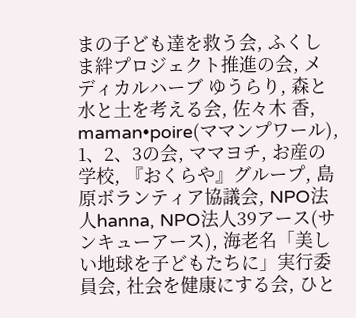まの子ども達を救う会, ふくしま絆プロジェクト推進の会, メディカルハーブ ゆうらり, 森と水と土を考える会, 佐々木 香, maman•poire(ママンプワール), 1、2、3の会, ママヨチ, お産の学校, 『おくらや』グループ, 島原ボランティア協議会, NPO法人hanna, NPO法人39アース(サンキューアース), 海老名「美しい地球を子どもたちに」実行委員会, 社会を健康にする会, ひと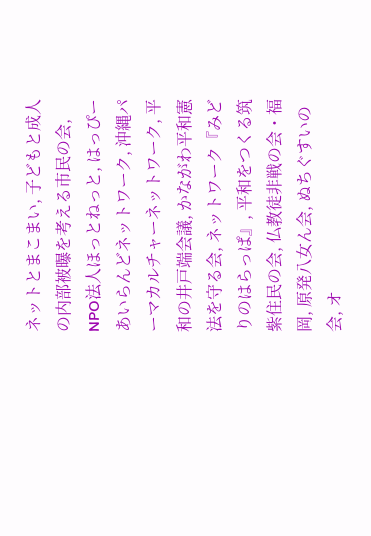ネットとまこまい, 子どもと成人の内部被曝を考える市民の会, NPO法人ほっとねっと, はっぴーあいらんどネットワーク, 沖縄パーマカルチャーネットワーク, 平和の井戸端会議, かながわ平和憲法を守る会, ネットワーク『みどりのはらっぱ』, 平和をつくる筑紫住民の会, 仏教徒非戦の会・福岡, 原発八女ん会, ぬちぐすいの会, オ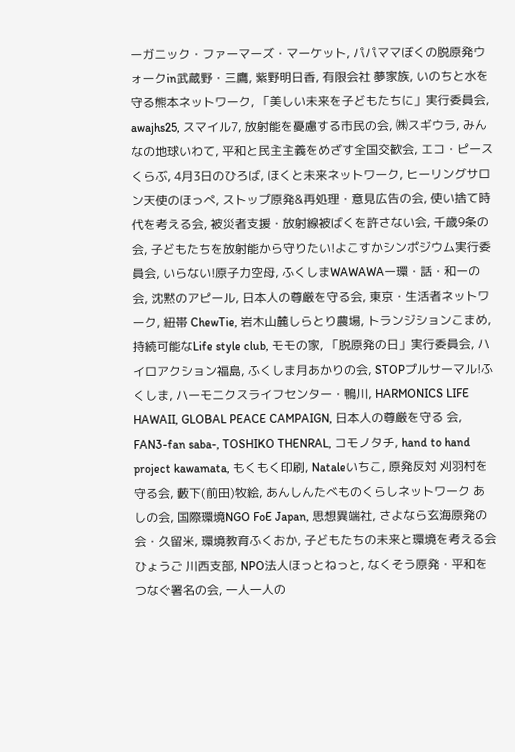ーガニック・ファーマーズ・マーケット, パパママぼくの脱原発ウォークin武蔵野・三鷹, 紫野明日香, 有限会社 夢家族, いのちと水を守る熊本ネットワーク, 「美しい未来を子どもたちに」実行委員会, awajhs25, スマイル7, 放射能を憂慮する市民の会, ㈱スギウラ, みんなの地球いわて, 平和と民主主義をめざす全国交歓会, エコ・ピースくらぶ, 4月3日のひろば, ほくと未来ネットワーク, ヒーリングサロン天使のほっぺ, ストップ原発&再処理・意見広告の会, 使い捨て時代を考える会, 被災者支援・放射線被ばくを許さない会, 千歳9条の会, 子どもたちを放射能から守りたい!よこすかシンポジウム実行委員会, いらない!原子力空母, ふくしまWAWAWAー環・話・和ーの会, 沈黙のアピール, 日本人の尊厳を守る会, 東京・生活者ネットワーク, 紐帯 ChewTie, 岩木山麓しらとり農場, トランジションこまめ, 持続可能なLife style club, モモの家, 「脱原発の日」実行委員会, ハイロアクション福島, ふくしま月あかりの会, STOPプルサーマル!ふくしま, ハーモニクスライフセンター・鴨川, HARMONICS LIFE HAWAII, GLOBAL PEACE CAMPAIGN, 日本人の尊厳を守る 会, FAN3-fan saba-, TOSHIKO THENRAL, コモノタチ, hand to hand project kawamata, もくもく印刷, Nataleいちこ, 原発反対 刈羽村を守る会, 藪下(前田)牧絵, あんしんたべものくらしネットワーク あしの会, 国際環境NGO FoE Japan, 思想異端社, さよなら玄海原発の会・久留米, 環境教育ふくおか, 子どもたちの未来と環境を考える会ひょうご 川西支部, NPO法人ほっとねっと, なくそう原発・平和をつなぐ署名の会, 一人一人の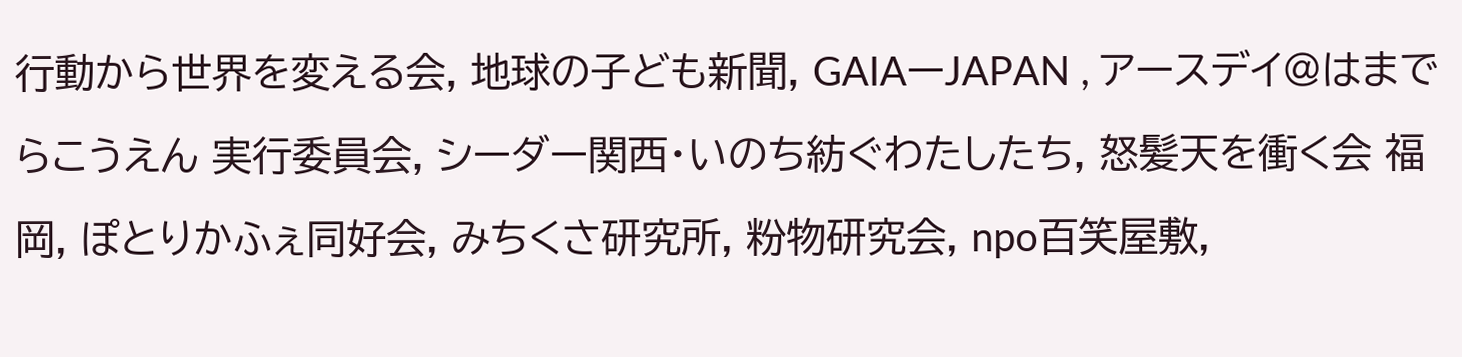行動から世界を変える会, 地球の子ども新聞, GAIAーJAPAN , アースデイ@はまでらこうえん 実行委員会, シーダー関西・いのち紡ぐわたしたち, 怒髪天を衝く会 福岡, ぽとりかふぇ同好会, みちくさ研究所, 粉物研究会, npo百笑屋敷,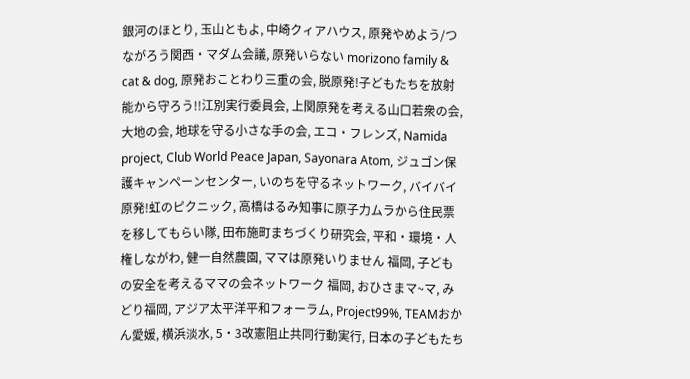銀河のほとり, 玉山ともよ, 中崎クィアハウス, 原発やめよう/つながろう関西・マダム会議, 原発いらない morizono family & cat & dog, 原発おことわり三重の会, 脱原発!子どもたちを放射能から守ろう!!江別実行委員会, 上関原発を考える山口若衆の会, 大地の会, 地球を守る小さな手の会, エコ・フレンズ, Namida project, Club World Peace Japan, Sayonara Atom, ジュゴン保護キャンペーンセンター, いのちを守るネットワーク, バイバイ原発!虹のピクニック, 高橋はるみ知事に原子力ムラから住民票を移してもらい隊, 田布施町まちづくり研究会, 平和・環境・人権しながわ, 健一自然農園, ママは原発いりません 福岡, 子どもの安全を考えるママの会ネットワーク 福岡, おひさまマ~マ, みどり福岡, アジア太平洋平和フォーラム, Project99%, TEAMおかん愛媛, 横浜淡水, 5・3改憲阻止共同行動実行, 日本の子どもたち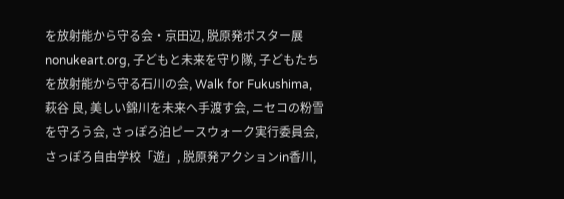を放射能から守る会・京田辺, 脱原発ポスター展 nonukeart.org, 子どもと未来を守り隊, 子どもたちを放射能から守る石川の会, Walk for Fukushima, 萩谷 良, 美しい錦川を未来へ手渡す会, ニセコの粉雪を守ろう会, さっぽろ泊ピースウォーク実行委員会, さっぽろ自由学校「遊」, 脱原発アクションin香川,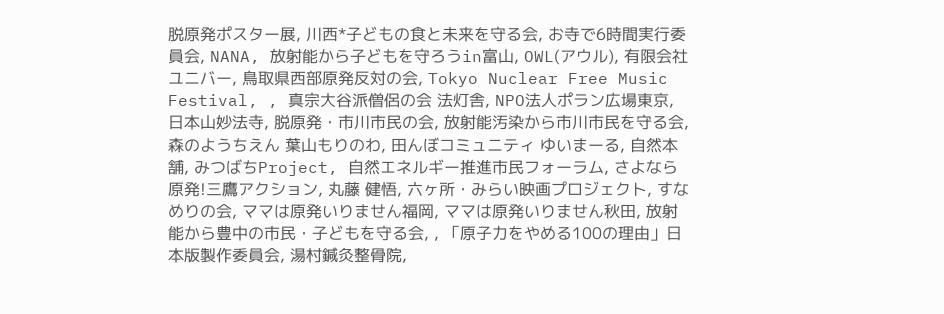脱原発ポスター展, 川西*子どもの食と未来を守る会, お寺で6時間実行委員会, NANA, 放射能から子どもを守ろうin富山, OWL(アウル), 有限会社ユニバー, 鳥取県西部原発反対の会, Tokyo Nuclear Free Music Festival, , 真宗大谷派僧侶の会 法灯舎, NPO法人ポラン広場東京, 日本山妙法寺, 脱原発・市川市民の会, 放射能汚染から市川市民を守る会, 森のようちえん 葉山もりのわ, 田んぼコミュニティ ゆいまーる, 自然本舗, みつばちProject, 自然エネルギー推進市民フォーラム, さよなら原発!三鷹アクション, 丸藤 健悟, 六ヶ所・みらい映画プロジェクト, すなめりの会, ママは原発いりません福岡, ママは原発いりません秋田, 放射能から豊中の市民・子どもを守る会, , 「原子力をやめる100の理由」日本版製作委員会, 湯村鍼灸整骨院,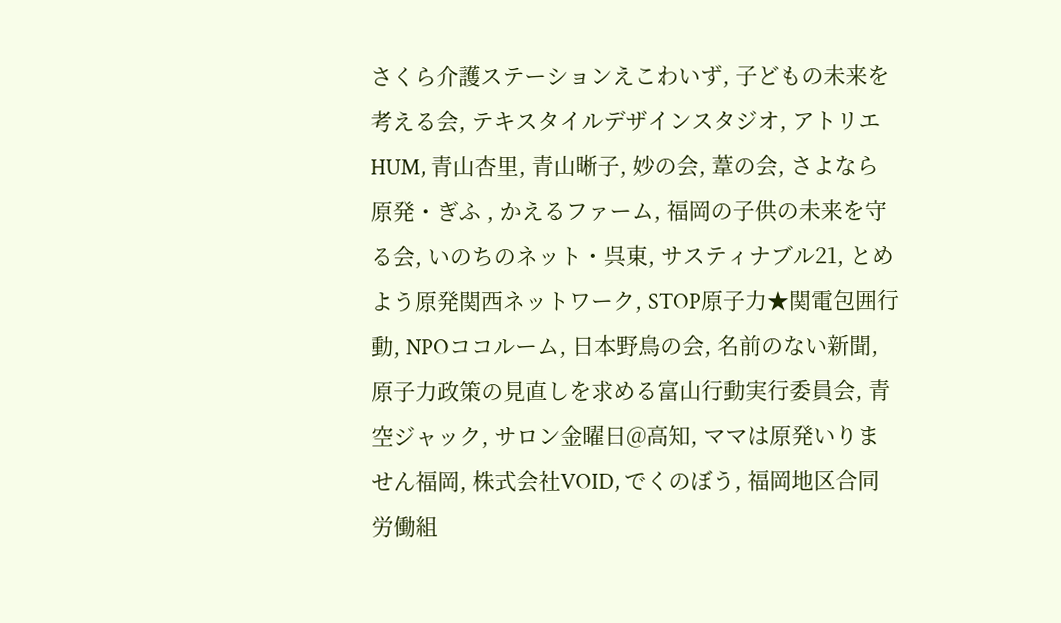さくら介護ステーションえこわいず, 子どもの未来を考える会, テキスタイルデザインスタジオ, アトリエHUM, 青山杏里, 青山晰子, 妙の会, 葦の会, さよなら原発・ぎふ , かえるファーム, 福岡の子供の未来を守る会, いのちのネット・呉東, サスティナブル21, とめよう原発関西ネットワーク, STOP原子力★関電包囲行動, NPOココルーム, 日本野鳥の会, 名前のない新聞, 原子力政策の見直しを求める富山行動実行委員会, 青空ジャック, サロン金曜日@高知, ママは原発いりません福岡, 株式会社VOID, でくのぼう, 福岡地区合同労働組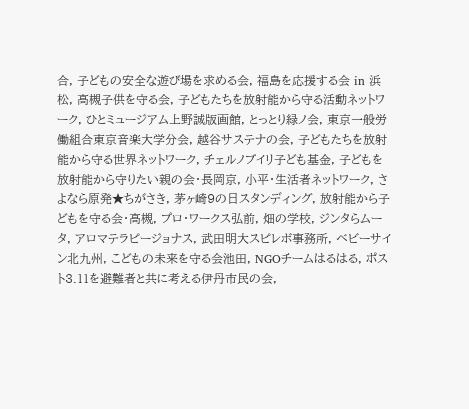合, 子どもの安全な遊び場を求める会, 福島を応援する会 in 浜松, 高槻子供を守る会, 子どもたちを放射能から守る活動ネットワーク, ひとミュージアム上野誠版画館, とっとり緑ノ会, 東京一般労働組合東京音楽大学分会, 越谷サステナの会, 子どもたちを放射能から守る世界ネットワーク, チェルノブイリ子ども基金, 子どもを放射能から守りたい親の会・長岡京, 小平・生活者ネットワーク, さよなら原発★ちがさき, 茅ヶ崎9の日スタンディング, 放射能から子どもを守る会・高槻, プロ・ワークス弘前, 畑の学校, ジンタらムータ, アロマテラピージョナス, 武田明大スピレボ事務所, ベビーサイン北九州, こどもの未来を守る会池田, NGOチームはるはる, ポスト3.11を避難者と共に考える伊丹市民の会,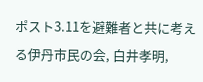ポスト3.11を避難者と共に考える伊丹市民の会, 白井孝明,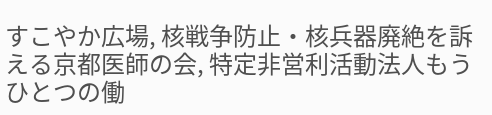すこやか広場, 核戦争防止・核兵器廃絶を訴える京都医師の会, 特定非営利活動法人もうひとつの働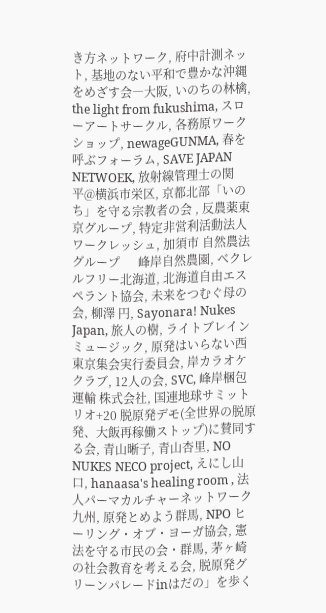き方ネットワーク, 府中計測ネット, 基地のない平和で豊かな沖縄をめざす会―大阪, いのちの林檎, the light from fukushima, スローアートサークル, 各務原ワークショップ, newageGUNMA, 春を呼ぶフォーラム, SAVE JAPAN NETWOEK, 放射線管理士の関平@横浜市栄区, 京都北部「いのち」を守る宗教者の会 , 反農薬東京グループ, 特定非営利活動法人ワークレッシュ, 加須市 自然農法グループ      峰岸自然農園, ベクレルフリー北海道, 北海道自由エスペラント協会, 未来をつむぐ母の会, 柳澤 円, Sayonara! Nukes Japan, 旅人の樹, ライトブレインミュージック, 原発はいらない西東京集会実行委員会, 岸カラオケクラブ, 12人の会, SVC, 峰岸梱包運輸 株式会社, 国連地球サミット リオ+20 脱原発デモ(全世界の脱原発、大飯再稼働ストップ)に賛同する会, 青山晰子, 青山杏里, NO NUKES NECO project, えにし山口, hanaasa's healing room , 法人パーマカルチャーネットワーク九州, 原発とめよう群馬, NPO ヒーリング・オブ・ヨーガ協会, 憲法を守る市民の会・群馬, 茅ヶ崎の社会教育を考える会, 脱原発グリーンパレードinはだの」を歩く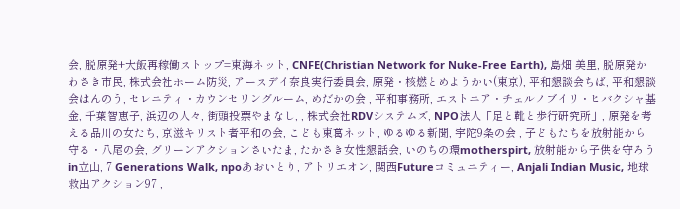会, 脱原発+大飯再稼働ストップ=東海ネット, CNFE(Christian Network for Nuke-Free Earth), 島畑 美里, 脱原発かわさき市民, 株式会社ホーム防災, アースデイ奈良実行委員会, 原発・核燃とめようかい(東京), 平和懇談会ちば, 平和懇談会はんのう, セレニティ・カウンセリングルーム, めだかの会 , 平和事務所, エストニア・チェルノブイリ・ヒバクシャ基金, 千葉智恵子, 浜辺の人々, 街頭投票やまなし, , 株式会社RDVシステムズ, NPO法人「足と靴と歩行研究所」, 原発を考える品川の女たち, 京滋キリスト者平和の会, こども東葛ネット, ゆるゆる新聞, 宇陀9条の会 , 子どもたちを放射能から守る・八尾の会, グリーンアクションさいたま, たかさき女性懇話会, いのちの環motherspirt, 放射能から子供を守ろうin立山, 7 Generations Walk, npoあおいとり, アトリエオン, 関西Futureコミュニティー, Anjali Indian Music, 地球救出アクション97 ,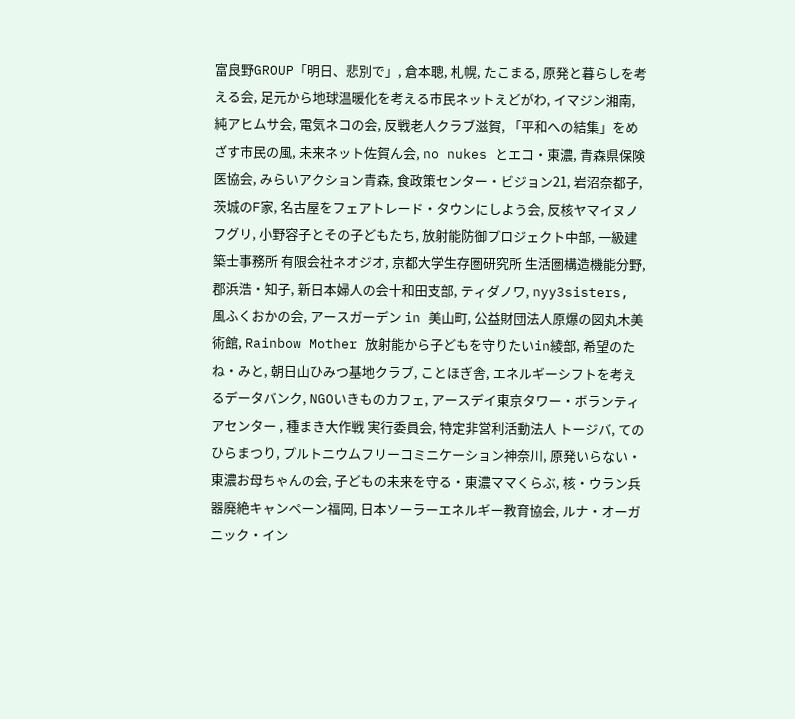富良野GROUP「明日、悲別で」, 倉本聰, 札幌, たこまる, 原発と暮らしを考える会, 足元から地球温暖化を考える市民ネットえどがわ, イマジン湘南, 純アヒムサ会, 電気ネコの会, 反戦老人クラブ滋賀, 「平和への結集」をめざす市民の風, 未来ネット佐賀ん会, no nukes とエコ・東濃, 青森県保険医協会, みらいアクション青森, 食政策センター・ビジョン21, 岩沼奈都子, 茨城のF家, 名古屋をフェアトレード・タウンにしよう会, 反核ヤマイヌノフグリ, 小野容子とその子どもたち, 放射能防御プロジェクト中部, 一級建築士事務所 有限会社ネオジオ, 京都大学生存圏研究所 生活圏構造機能分野, 郡浜浩・知子, 新日本婦人の会十和田支部, ティダノワ, nyy3sisters, 風ふくおかの会, アースガーデン in 美山町, 公益財団法人原爆の図丸木美術館, Rainbow Mother 放射能から子どもを守りたいin綾部, 希望のたね・みと, 朝日山ひみつ基地クラブ, ことほぎ舎, エネルギーシフトを考えるデータバンク, NGOいきものカフェ, アースデイ東京タワー・ボランティアセンター , 種まき大作戦 実行委員会, 特定非営利活動法人 トージバ, てのひらまつり, プルトニウムフリーコミニケーション神奈川, 原発いらない・東濃お母ちゃんの会, 子どもの未来を守る・東濃ママくらぶ, 核・ウラン兵器廃絶キャンペーン福岡, 日本ソーラーエネルギー教育協会, ルナ・オーガニック・イン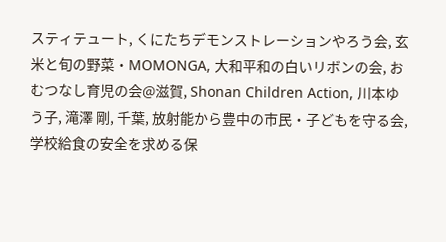スティテュート, くにたちデモンストレーションやろう会, 玄米と旬の野菜・MOMONGA, 大和平和の白いリボンの会, おむつなし育児の会@滋賀, Shonan Children Action, 川本ゆう子, 滝澤 剛, 千葉, 放射能から豊中の市民・子どもを守る会, 学校給食の安全を求める保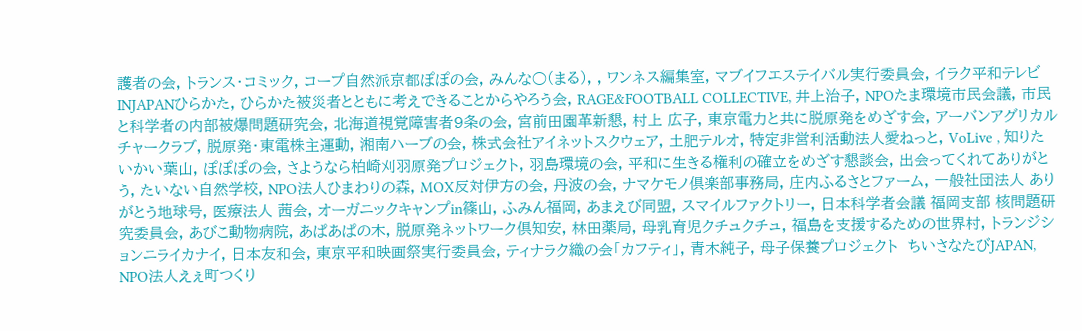護者の会, トランス・コミック, コープ自然派京都ぽぽの会, みんな○(まる), , ワンネス編集室, マブイフエステイバル実行委員会, イラク平和テレビINJAPANひらかた, ひらかた被災者とともに考えできることからやろう会, RAGE&FOOTBALL COLLECTIVE, 井上治子, NPOたま環境市民会議, 市民と科学者の内部被爆問題研究会, 北海道視覚障害者9条の会, 宮前田園革新懇, 村上 広子, 東京電力と共に脱原発をめざす会, アーバンアグリカルチャークラブ, 脱原発・東電株主運動, 湘南ハーブの会, 株式会社アイネットスクウェア, 土肥テルオ, 特定非営利活動法人愛ねっと, VoLive , 知りたいかい葉山, ぽぽぽの会, さようなら柏崎刈羽原発プロジェクト, 羽島環境の会, 平和に生きる権利の確立をめざす懇談会, 出会ってくれてありがとう, たいない自然学校, NPO法人ひまわりの森, MOX反対伊方の会, 丹波の会, ナマケモノ倶楽部事務局, 庄内ふるさとファーム, 一般社団法人 ありがとう地球号, 医療法人 茜会, オーガニックキャンプin篠山, ふみん福岡, あまえび同盟, スマイルファクトリー, 日本科学者会議 福岡支部 核問題研究委員会, あびこ動物病院, あぱあぱの木, 脱原発ネットワーク倶知安, 林田薬局, 母乳育児クチュクチュ, 福島を支援するための世界村, トランジションニライカナイ, 日本友和会, 東京平和映画祭実行委員会, ティナラク織の会「カフティ」, 青木純子, 母子保養プロジェクト  ちいさなたびJAPAN, NPO法人えぇ町つくり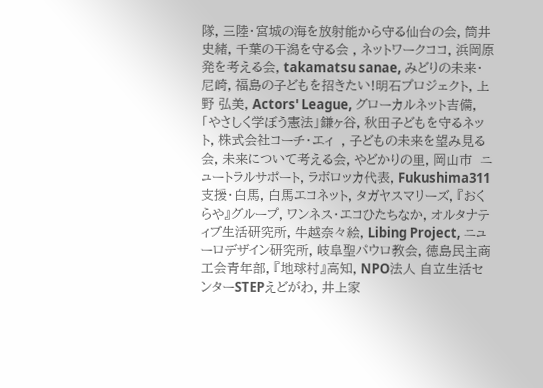隊, 三陸・宮城の海を放射能から守る仙台の会, 筒井史緒, 千葉の干潟を守る会 , ネットワークココ, 浜岡原発を考える会, takamatsu sanae, みどりの未来・尼崎, 福島の子どもを招きたい!明石プロジェクト, 上野 弘美, Actors' League, グローカルネット吉備, 「やさしく学ぼう憲法」鎌ヶ谷, 秋田子どもを守るネット, 株式会社コーチ・エィ  , 子どもの未来を望み見る会, 未来について考える会, やどかりの里, 岡山市  ニュートラルサポート, ラボロッカ代表, Fukushima311支援・白馬, 白馬エコネット, タガヤスマリーズ, 『おくらや』グループ, ワンネス・エコひたちなか, オルタナティブ生活研究所, 牛越奈々絵, Libing Project, ニューロデザイン研究所, 岐阜聖パウロ教会, 徳島民主商工会青年部, 『地球村』高知, NPO法人 自立生活センターSTEPえどがわ, 井上家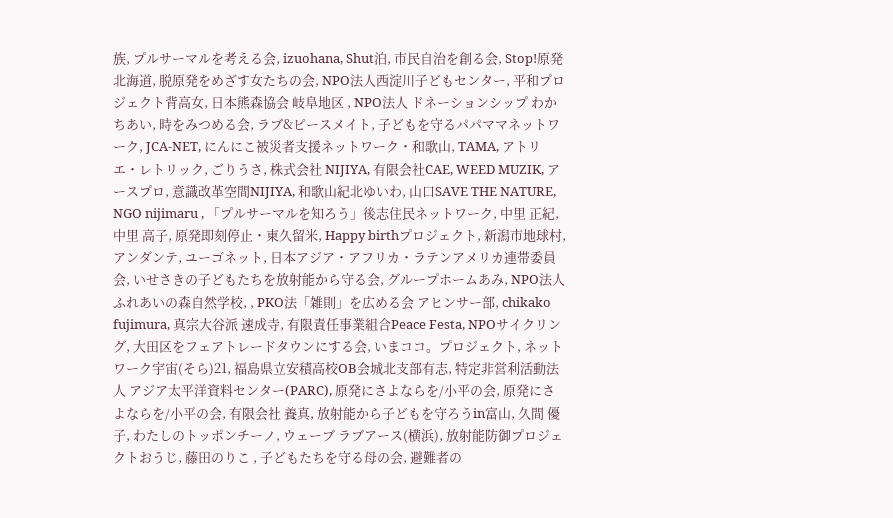族, プルサーマルを考える会, izuohana, Shut泊, 市民自治を創る会, Stop!原発北海道, 脱原発をめざす女たちの会, NPO法人西淀川子どもセンター, 平和プロジェクト背高女, 日本熊森協会 岐阜地区 , NPO法人 ドネーションシップ わかちあい, 時をみつめる会, ラブ&ピースメイト, 子どもを守るパパママネットワーク, JCA-NET, にんにこ被災者支援ネットワーク・和歌山, TAMA, アトリエ・レトリック, ごりうさ, 株式会社 NIJIYA, 有限会社CAE, WEED MUZIK, アースプロ, 意識改革空間NIJIYA, 和歌山紀北ゆいわ, 山口SAVE THE NATURE, NGO nijimaru , 「プルサーマルを知ろう」後志住民ネットワーク, 中里 正紀, 中里 高子, 原発即刻停止・東久留米, Happy birthプロジェクト, 新潟市地球村, アンダンテ, ユーゴネット, 日本アジア・アフリカ・ラテンアメリカ連帯委員会, いせさきの子どもたちを放射能から守る会, グループホームあみ, NPO法人 ふれあいの森自然学校, , PKO法「雑則」を広める会 アヒンサー部, chikako fujimura, 真宗大谷派 速成寺, 有限責任事業組合Peace Festa, NPOサイクリング, 大田区をフェアトレードタウンにする会, いまココ。プロジェクト, ネットワーク宇宙(そら)21, 福島県立安積高校OB会城北支部有志, 特定非営利活動法人 アジア太平洋資料センター(PARC), 原発にさよならを/小平の会, 原発にさよならを/小平の会, 有限会社 養真, 放射能から子どもを守ろうin富山, 久間 優子, わたしのトッポンチーノ, ウェーブ ラブアース(横浜), 放射能防御プロジェクトおうじ, 藤田のりこ , 子どもたちを守る母の会, 避難者の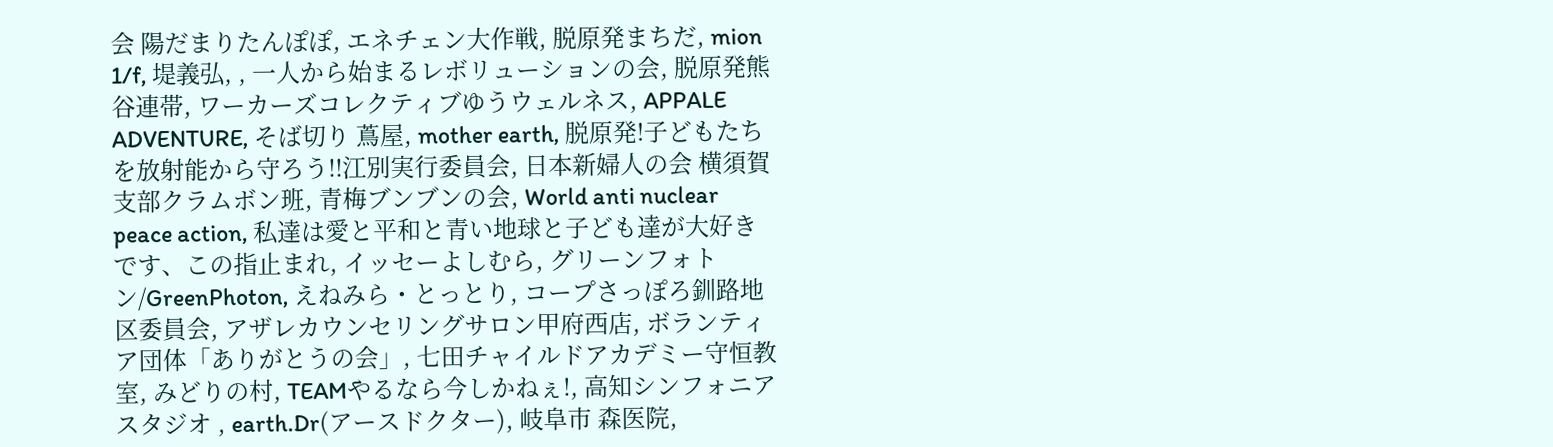会 陽だまりたんぽぽ, エネチェン大作戦, 脱原発まちだ, mion 1/f, 堤義弘, , 一人から始まるレボリューションの会, 脱原発熊谷連帯, ワーカーズコレクティブゆうウェルネス, APPALE ADVENTURE, そば切り 蔦屋, mother earth, 脱原発!子どもたちを放射能から守ろう!!江別実行委員会, 日本新婦人の会 横須賀支部クラムボン班, 青梅ブンブンの会, World anti nuclear peace action, 私達は愛と平和と青い地球と子ども達が大好きです、この指止まれ, イッセーよしむら, グリーンフォトン/GreenPhoton, えねみら・とっとり, コープさっぽろ釧路地区委員会, アザレカウンセリングサロン甲府西店, ボランティア団体「ありがとうの会」, 七田チャイルドアカデミー守恒教室, みどりの村, TEAMやるなら今しかねぇ!, 高知シンフォニアスタジオ , earth.Dr(アースドクター), 岐阜市 森医院,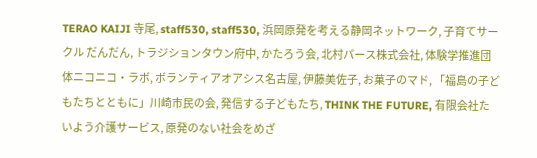TERAO KAIJI 寺尾, staff530, staff530, 浜岡原発を考える静岡ネットワーク, 子育てサークル だんだん, トラジションタウン府中, かたろう会, 北村パース株式会社, 体験学推進団体ニコニコ・ラボ, ボランティアオアシス名古屋, 伊藤美佐子, お菓子のマド, 「福島の子どもたちとともに」川崎市民の会, 発信する子どもたち, THINK THE FUTURE, 有限会社たいよう介護サービス, 原発のない社会をめざ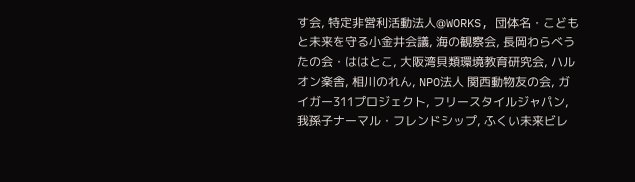す会, 特定非営利活動法人@WORKS, 団体名・こどもと未来を守る小金井会議, 海の観察会, 長岡わらべうたの会・ははとこ, 大阪湾貝類環境教育研究会, ハルオン楽舎, 相川のれん, NPO法人 関西動物友の会, ガイガー311プロジェクト, フリースタイルジャパン, 我孫子ナーマル・フレンドシップ, ふくい未来ビレ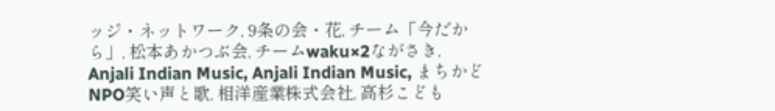ッジ・ネットワーク, 9条の会・花, チーム「今だから」, 松本あかつぶ会, チームwaku×2ながさき, Anjali Indian Music, Anjali Indian Music, まちかどNPO笑い声と歌, 相洋産業株式会社, 高杉こども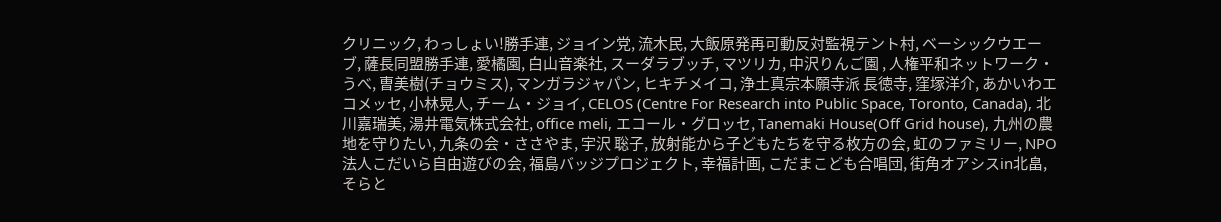クリニック, わっしょい!勝手連, ジョイン党, 流木民, 大飯原発再可動反対監視テント村, ベーシックウエーブ, 薩長同盟勝手連, 愛橘園, 白山音楽社, スーダラブッチ, マツリカ, 中沢りんご園 , 人権平和ネットワーク・うべ, 曺美樹(チョウミス), マンガラジャパン, ヒキチメイコ, 浄土真宗本願寺派 長徳寺, 窪塚洋介, あかいわエコメッセ, 小林晃人, チーム・ジョイ, CELOS (Centre For Research into Public Space, Toronto, Canada), 北川嘉瑞美, 湯井電気株式会社, office meli, エコール・グロッセ, Tanemaki House(Off Grid house), 九州の農地を守りたい, 九条の会・ささやま, 宇沢 聡子, 放射能から子どもたちを守る枚方の会, 虹のファミリー, NPO法人こだいら自由遊びの会, 福島バッジプロジェクト, 幸福計画, こだまこども合唱団, 街角オアシスin北畠, そらと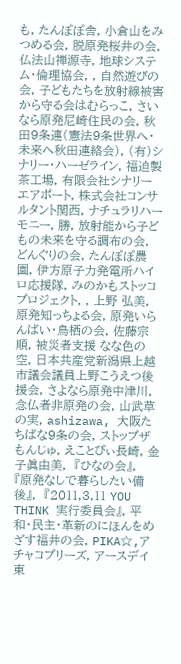も, たんぽぽ舎, 小倉山をみつめる会, 脱原発桜井の会, 仏法山禅源寺, 地球システム・倫理協会, , 自然遊びの会, 子どもたちを放射線被害から守る会はむらっこ, さいなら原発尼崎住民の会, 秋田9条連(憲法9条世界へ・未来へ秋田連絡会), (有)シナリー・ハーゼライン, 福迫製茶工場, 有限会社シナリーエアポート, 株式会社コンサルタント関西, ナチュラリハーモニー, 勝, 放射能から子どもの未来を守る調布の会, どんぐりの会, たんぽぽ農園, 伊方原子力発電所ハイロ応援隊, みのかもストッコプロジェクト, , 上野 弘美, 原発知っちょる会, 原発いらんばい・鳥栖の会, 佐藤宗順, 被災者支援 なな色の空, 日本共産党新潟県上越市議会議員上野こうえつ後援会, さよなら原発中津川, 念仏者非原発の会, 山武草の実, ashizawa, 大阪たちばな9条の会, ストップザもんじゅ, えことぴぃ長崎, 金子眞由美,  『ひなの会』,  『原発なしで暮らしたい備後』,  『2011,3,11 YOU THINK 実行委員会』, 平和・民主・革新のにほんをめざす福井の会, PIKA☆,アチャコプリーズ, アースデイ東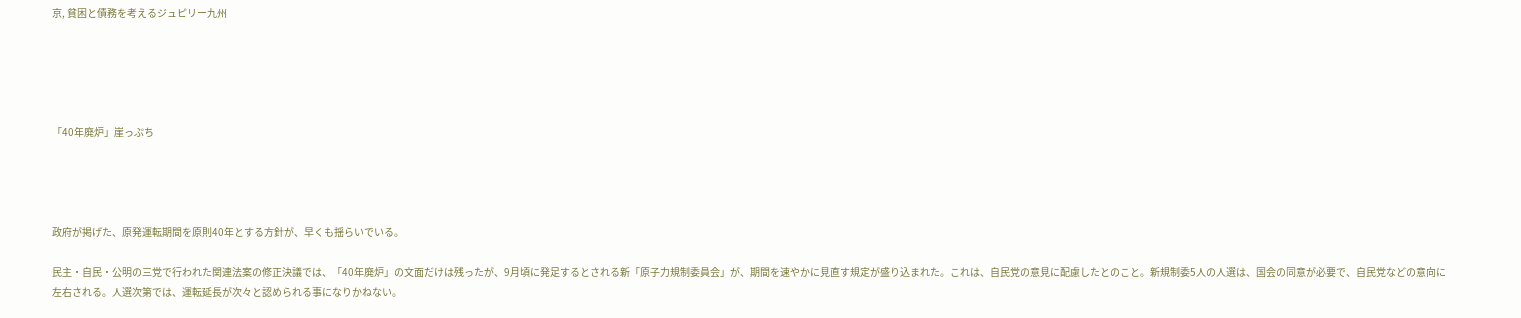京, 貧困と債務を考えるジュピリー九州





「40年廃炉」崖っぷち




政府が掲げた、原発運転期間を原則40年とする方針が、早くも揺らいでいる。

民主・自民・公明の三党で行われた関連法案の修正決議では、「40年廃炉」の文面だけは残ったが、9月頃に発足するとされる新「原子力規制委員会」が、期間を速やかに見直す規定が盛り込まれた。これは、自民党の意見に配慮したとのこと。新規制委5人の人選は、国会の同意が必要で、自民党などの意向に左右される。人選次第では、運転延長が次々と認められる事になりかねない。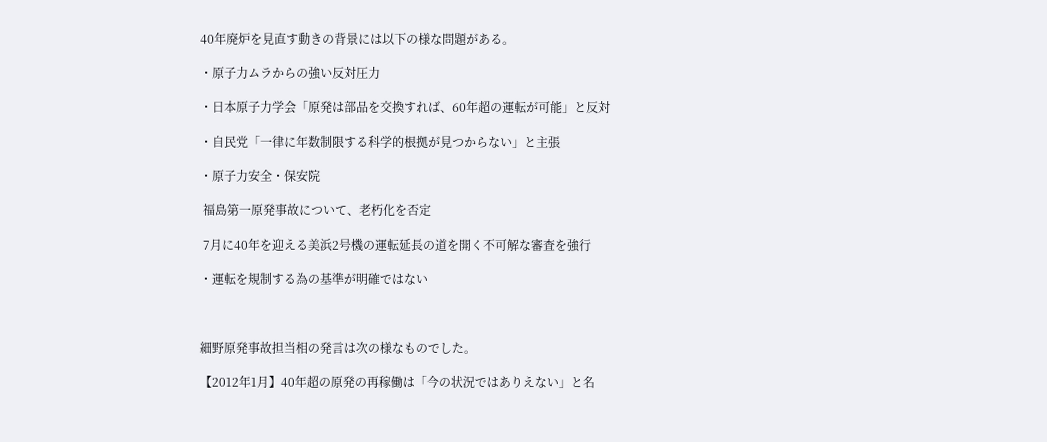40年廃炉を見直す動きの背景には以下の様な問題がある。

・原子力ムラからの強い反対圧力

・日本原子力学会「原発は部品を交換すれば、60年超の運転が可能」と反対

・自民党「一律に年数制限する科学的根拠が見つからない」と主張

・原子力安全・保安院

 福島第一原発事故について、老朽化を否定

 7月に40年を迎える美浜2号機の運転延長の道を開く不可解な審査を強行

・運転を規制する為の基準が明確ではない



細野原発事故担当相の発言は次の様なものでした。

【2012年1月】40年超の原発の再稼働は「今の状況ではありえない」と名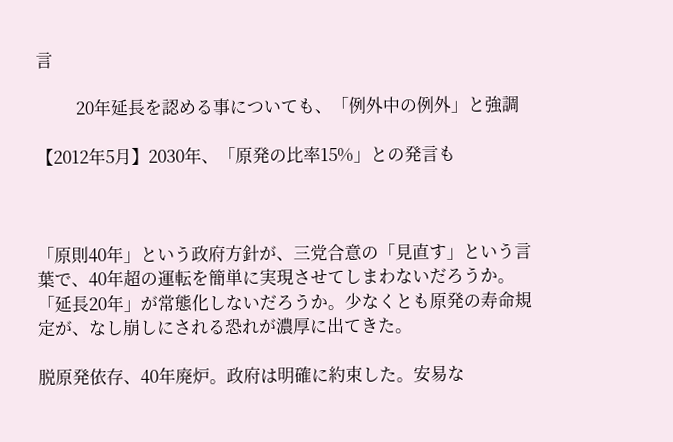言

          20年延長を認める事についても、「例外中の例外」と強調

【2012年5月】2030年、「原発の比率15%」との発言も



「原則40年」という政府方針が、三党合意の「見直す」という言葉で、40年超の運転を簡単に実現させてしまわないだろうか。「延長20年」が常態化しないだろうか。少なくとも原発の寿命規定が、なし崩しにされる恐れが濃厚に出てきた。

脱原発依存、40年廃炉。政府は明確に約束した。安易な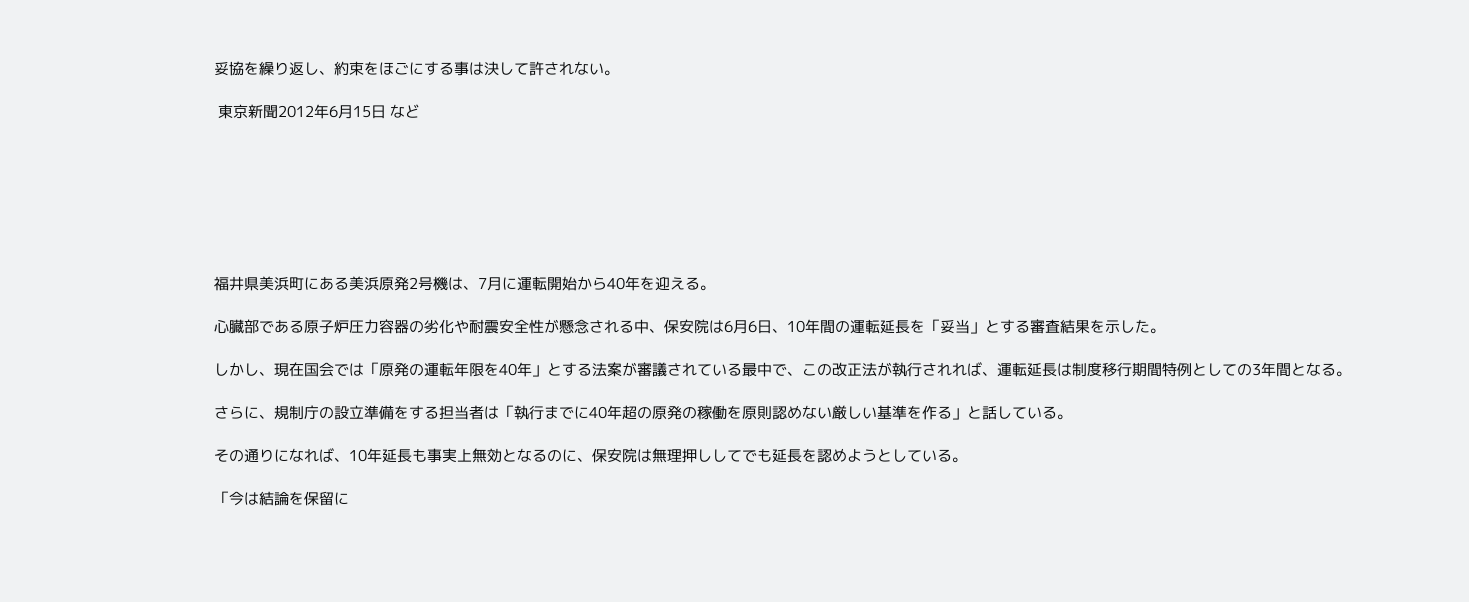妥協を繰り返し、約束をほごにする事は決して許されない。

 東京新聞2012年6月15日 など







福井県美浜町にある美浜原発2号機は、7月に運転開始から40年を迎える。

心臓部である原子炉圧力容器の劣化や耐震安全性が懸念される中、保安院は6月6日、10年間の運転延長を「妥当」とする審査結果を示した。

しかし、現在国会では「原発の運転年限を40年」とする法案が審議されている最中で、この改正法が執行されれば、運転延長は制度移行期間特例としての3年間となる。

さらに、規制庁の設立準備をする担当者は「執行までに40年超の原発の稼働を原則認めない厳しい基準を作る」と話している。

その通りになれば、10年延長も事実上無効となるのに、保安院は無理押ししてでも延長を認めようとしている。

「今は結論を保留に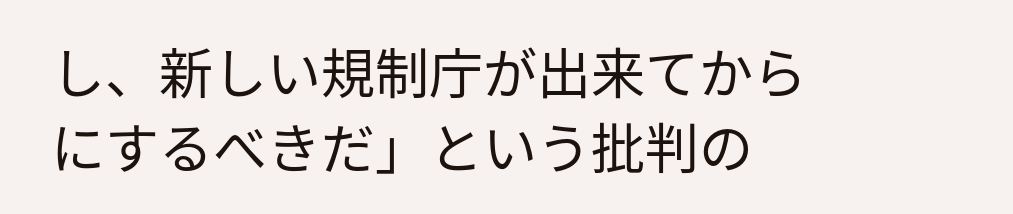し、新しい規制庁が出来てからにするべきだ」という批判の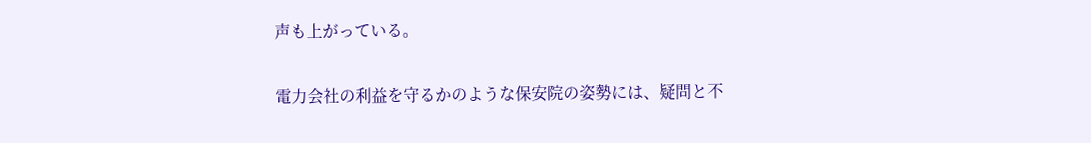声も上がっている。

電力会社の利益を守るかのような保安院の姿勢には、疑問と不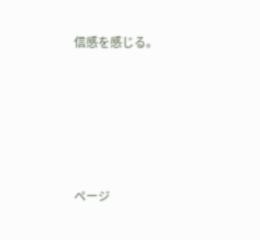信感を感じる。





ページ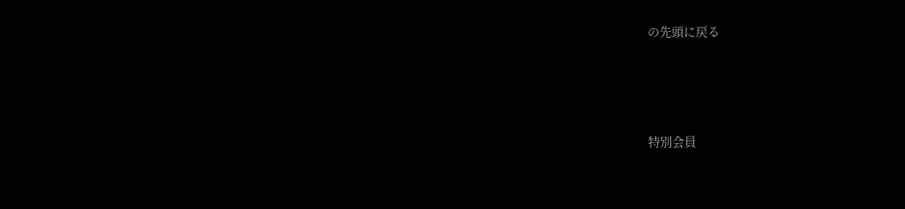の先頭に戻る




特別会員